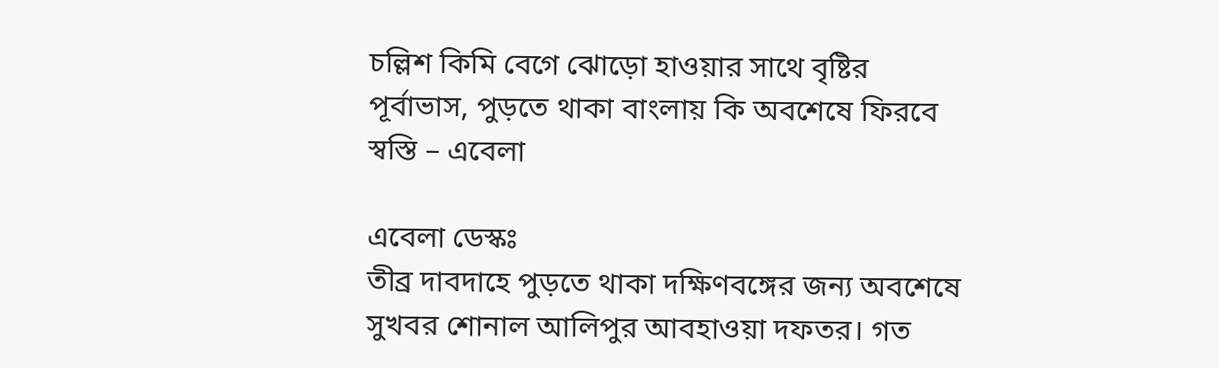চল্লিশ কিমি বেগে ঝোড়ো হাওয়ার সাথে বৃষ্টির পূর্বাভাস, পুড়তে থাকা বাংলায় কি অবশেষে ফিরবে স্বস্তি – এবেলা

এবেলা ডেস্কঃ
তীব্র দাবদাহে পুড়তে থাকা দক্ষিণবঙ্গের জন্য অবশেষে সুখবর শোনাল আলিপুর আবহাওয়া দফতর। গত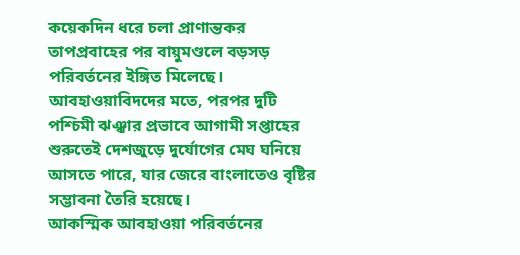কয়েকদিন ধরে চলা প্রাণান্তকর তাপপ্রবাহের পর বায়ুমণ্ডলে বড়সড় পরিবর্তনের ইঙ্গিত মিলেছে। আবহাওয়াবিদদের মতে, পরপর দুটি পশ্চিমী ঝঞ্ঝার প্রভাবে আগামী সপ্তাহের শুরুতেই দেশজুড়ে দুর্যোগের মেঘ ঘনিয়ে আসতে পারে, যার জেরে বাংলাতেও বৃষ্টির সম্ভাবনা তৈরি হয়েছে।
আকস্মিক আবহাওয়া পরিবর্তনের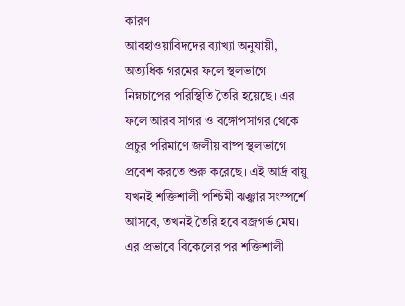কারণ
আবহাওয়াবিদদের ব্যাখ্যা অনুযায়ী, অত্যধিক গরমের ফলে স্থলভাগে নিম্নচাপের পরিস্থিতি তৈরি হয়েছে। এর ফলে আরব সাগর ও বঙ্গোপসাগর থেকে প্রচুর পরিমাণে জলীয় বাষ্প স্থলভাগে প্রবেশ করতে শুরু করেছে। এই আর্দ্র বায়ু যখনই শক্তিশালী পশ্চিমী ঝঞ্ঝার সংস্পর্শে আসবে, তখনই তৈরি হবে বজ্রগর্ভ মেঘ। এর প্রভাবে বিকেলের পর শক্তিশালী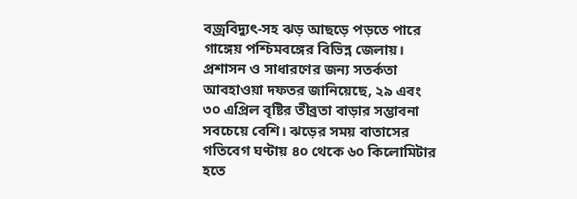বজ্রবিদ্যুৎ-সহ ঝড় আছড়ে পড়তে পারে গাঙ্গেয় পশ্চিমবঙ্গের বিভিন্ন জেলায়।
প্রশাসন ও সাধারণের জন্য সতর্কতা
আবহাওয়া দফতর জানিয়েছে, ২৯ এবং ৩০ এপ্রিল বৃষ্টির তীব্রতা বাড়ার সম্ভাবনা সবচেয়ে বেশি। ঝড়ের সময় বাতাসের গতিবেগ ঘণ্টায় ৪০ থেকে ৬০ কিলোমিটার হতে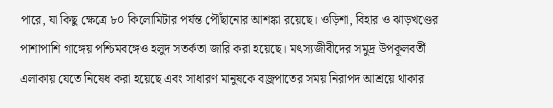পারে, যা কিছু ক্ষেত্রে ৮০ কিলোমিটার পর্যন্ত পৌঁছানোর আশঙ্কা রয়েছে। ওড়িশা, বিহার ও ঝাড়খণ্ডের পাশাপাশি গাঙ্গেয় পশ্চিমবঙ্গেও হলুদ সতর্কতা জারি করা হয়েছে। মৎস্যজীবীদের সমুদ্র উপকূলবর্তী এলাকায় যেতে নিষেধ করা হয়েছে এবং সাধারণ মানুষকে বজ্রপাতের সময় নিরাপদ আশ্রয়ে থাকার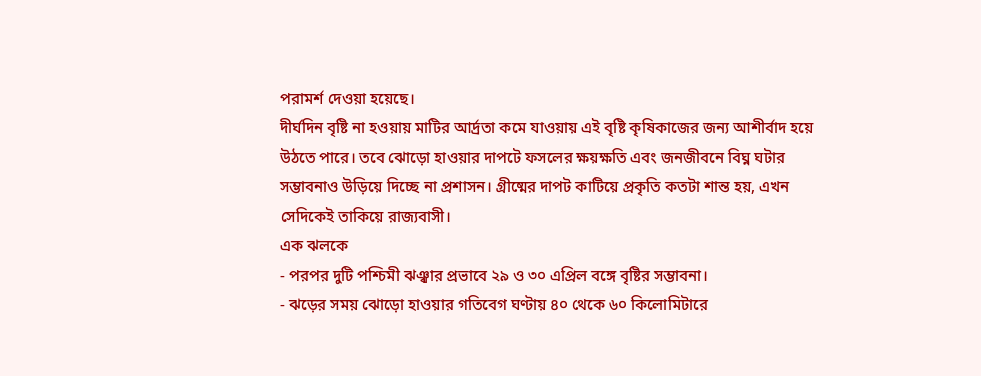পরামর্শ দেওয়া হয়েছে।
দীর্ঘদিন বৃষ্টি না হওয়ায় মাটির আর্দ্রতা কমে যাওয়ায় এই বৃষ্টি কৃষিকাজের জন্য আশীর্বাদ হয়ে উঠতে পারে। তবে ঝোড়ো হাওয়ার দাপটে ফসলের ক্ষয়ক্ষতি এবং জনজীবনে বিঘ্ন ঘটার সম্ভাবনাও উড়িয়ে দিচ্ছে না প্রশাসন। গ্রীষ্মের দাপট কাটিয়ে প্রকৃতি কতটা শান্ত হয়, এখন সেদিকেই তাকিয়ে রাজ্যবাসী।
এক ঝলকে
- পরপর দুটি পশ্চিমী ঝঞ্ঝার প্রভাবে ২৯ ও ৩০ এপ্রিল বঙ্গে বৃষ্টির সম্ভাবনা।
- ঝড়ের সময় ঝোড়ো হাওয়ার গতিবেগ ঘণ্টায় ৪০ থেকে ৬০ কিলোমিটারে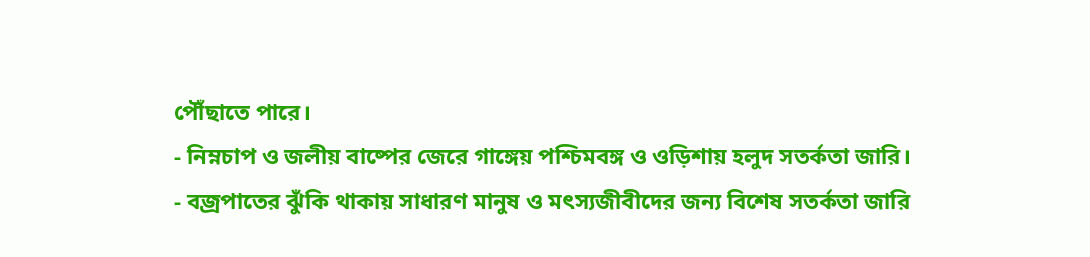পৌঁছাতে পারে।
- নিম্নচাপ ও জলীয় বাষ্পের জেরে গাঙ্গেয় পশ্চিমবঙ্গ ও ওড়িশায় হলুদ সতর্কতা জারি।
- বজ্রপাতের ঝুঁকি থাকায় সাধারণ মানুষ ও মৎস্যজীবীদের জন্য বিশেষ সতর্কতা জারি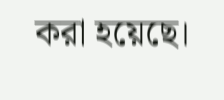করা হয়েছে।